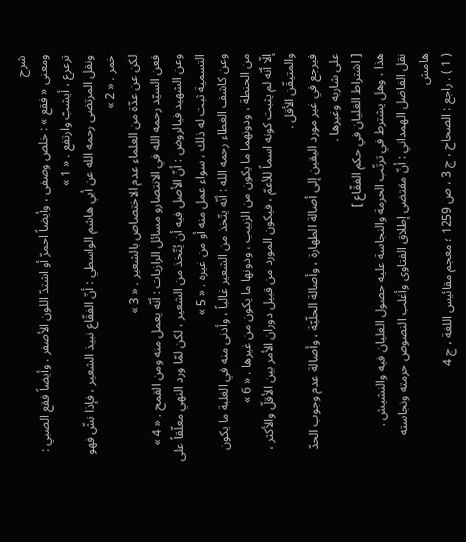شرح
ومعنى « فقع » : خلص وصفى ، وأيضاً احمرّ أو اشتدّ اللون الأصفر . وأيضاً فقع الصبي :
ترعرع ، أيشبّ وارتفع . « 1 »
ونقل المرتضى رحمه الله عن أبي هاشم الواسطي : أنّ الفقّاع نبيذ الشعير ، فإذا نشّ فهو خمر . « 2 »
لكن عن عدّة من العلماء عدم الاختصاص بالشعير . « 3 »
فعن السيّد رحمه الله في الانتصارو مسائل الرازيات : أنّه يعمل منه ومن القمح . « 4 »
وعن الشهيد فيالروض : أنّ الأصل فيه أن يُتّخذ من الشعير ، لكن لمّا ورد النهي معلّقاً على التسمية ثبت له ذلك ، سواء عمل منه أو من غيره . « 5 »
وعن كاشف الغطاء رحمه الله : أنّه يتّخذ من الشعير غالباً ، وأدنى منه في الغلبة ما يكون من الحنطة ، ودونهما ما يكون من الزبيب ، ودونها ما يكون من غيرها . « 6 »
إلّا أنّه لم يثبت كونه اسماً للأعمّ ، فيكون المورد من قبيل دوران الأمر بين الأقلّ والأكثر ، والمتيقّن الأقل .
فيرجع في غير مورد اليقين إلى أصالة الطهارة ، وأصالة الحلّيّة ، وأصالة عدم وجوب الحدّ على شاربه وغيرها .
[ اشتراط الغليان في حكم الفقّاع ]
هذا ، وهل يشترط في ترتّب الحرمة والنجاسة عليه حصول الغليان فيه والنشيش .
نقل الفاضل الهمداني : أنّ مقتضى إطلاق الفتاوى وأغلب النصوص حرمته ونجاسته
هامش
( 1 ) . راجع : الصحاح ، ج 3 ، ص 1259 ؛ معجم مقائيس اللغة ، ج 4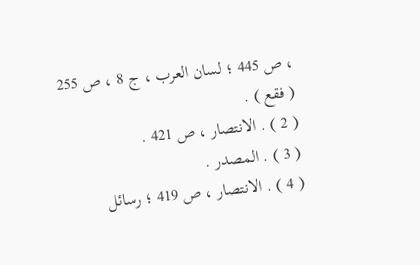، ص 445 ؛ لسان العرب ، ج 8 ، ص 255 ( فقع ) .
( 2 ) . الانتصار ، ص 421 .
( 3 ) . المصدر .
( 4 ) . الانتصار ، ص 419 ؛ رسائل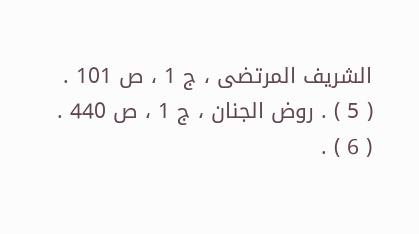الشريف المرتضى ، ج 1 ، ص 101 .
( 5 ) . روض الجنان ، ج 1 ، ص 440 .
( 6 ) .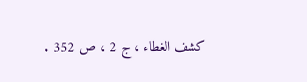كشف الغطاء ، ج 2 ، ص 352 .